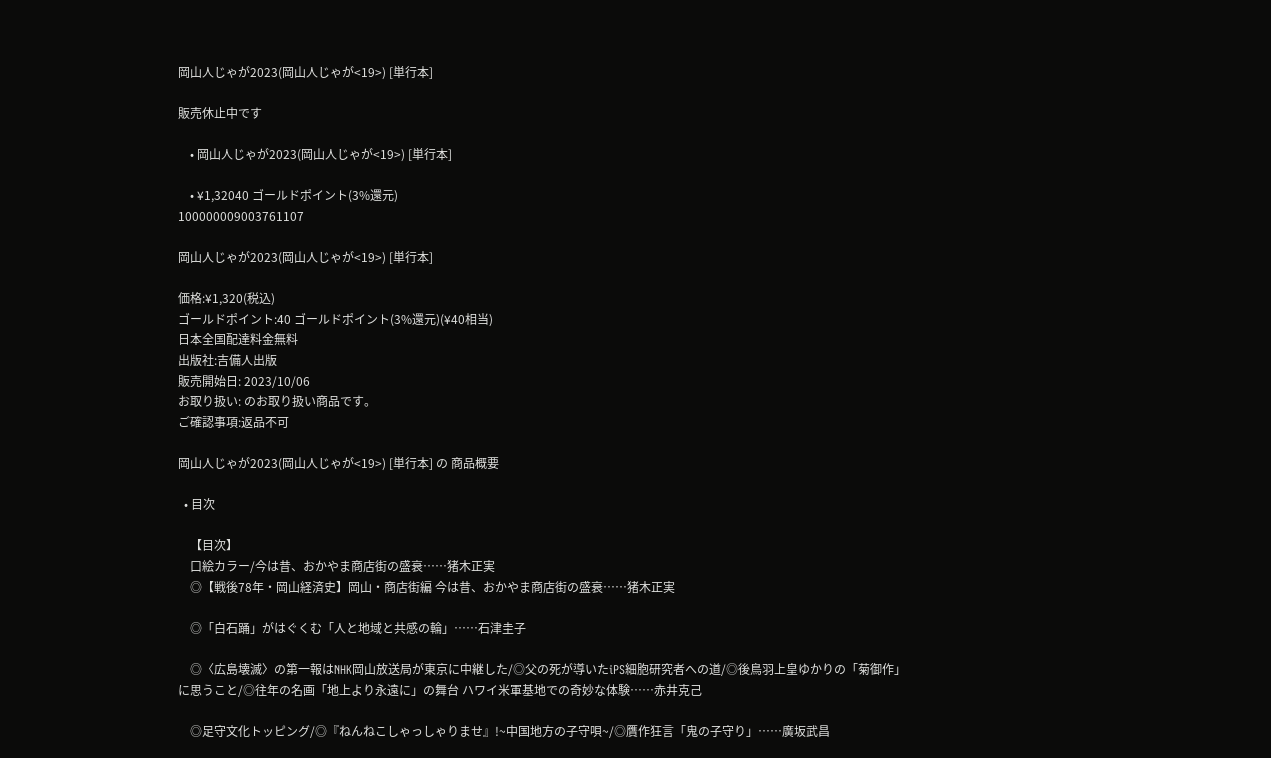岡山人じゃが2023(岡山人じゃが<19>) [単行本]

販売休止中です

    • 岡山人じゃが2023(岡山人じゃが<19>) [単行本]

    • ¥1,32040 ゴールドポイント(3%還元)
100000009003761107

岡山人じゃが2023(岡山人じゃが<19>) [単行本]

価格:¥1,320(税込)
ゴールドポイント:40 ゴールドポイント(3%還元)(¥40相当)
日本全国配達料金無料
出版社:吉備人出版
販売開始日: 2023/10/06
お取り扱い: のお取り扱い商品です。
ご確認事項:返品不可

岡山人じゃが2023(岡山人じゃが<19>) [単行本] の 商品概要

  • 目次

    【目次】
    口絵カラー/今は昔、おかやま商店街の盛衰……猪木正実
    ◎【戦後78年・岡山経済史】岡山・商店街編 今は昔、おかやま商店街の盛衰……猪木正実

    ◎「白石踊」がはぐくむ「人と地域と共感の輪」……石津圭子

    ◎〈広島壊滅〉の第一報はNHK岡山放送局が東京に中継した/◎父の死が導いたiPS細胞研究者への道/◎後鳥羽上皇ゆかりの「菊御作」に思うこと/◎往年の名画「地上より永遠に」の舞台 ハワイ米軍基地での奇妙な体験……赤井克己

    ◎足守文化トッピング/◎『ねんねこしゃっしゃりませ』!~中国地方の子守唄~/◎贋作狂言「鬼の子守り」……廣坂武昌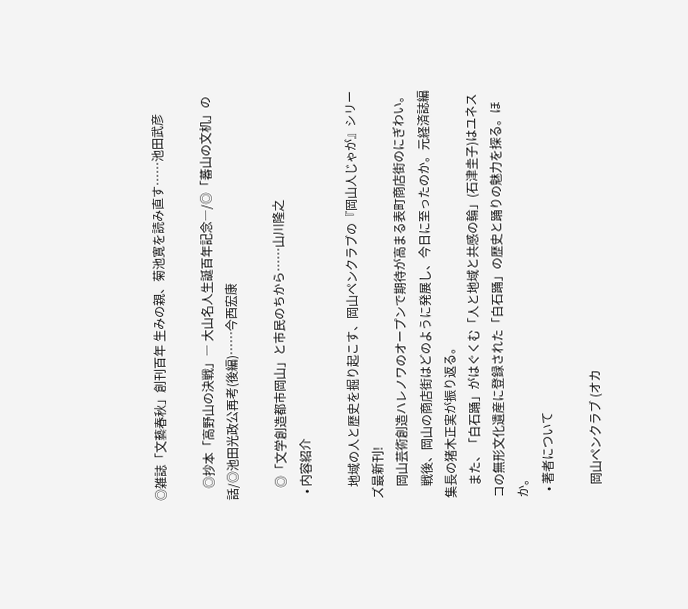◎雑誌「文藝春秋」創刊百年 生みの親、菊池寛を読み直す……池田武彦

    ◎抄本「高野山の決戦」― 大山名人生誕百年記念―/◎「蕃山の文机」の話/◎池田光政公再考(後編)……今西宏康

    ◎「文学創造都市岡山」と市民のちから……山川隆之
  • 内容紹介

    地域の人と歴史を掘り起こす、岡山ペンクラブの『岡山人じゃが』シリーズ最新刊!
    岡山芸術創造ハレノワのオープンで期待が高まる表町商店街のにぎわい。
    戦後、岡山の商店街はどのように発展し、今日に至ったのか。元経済誌編集長の猪木正実が振り返る。
    また、「白石踊」がはぐくむ「人と地域と共感の輪」(石津圭子)はユネスコの無形文化遺産に登録された「白石踊」の歴史と踊りの魅力を探る。ほか。
  • 著者について

    岡山ペンクラブ (オカ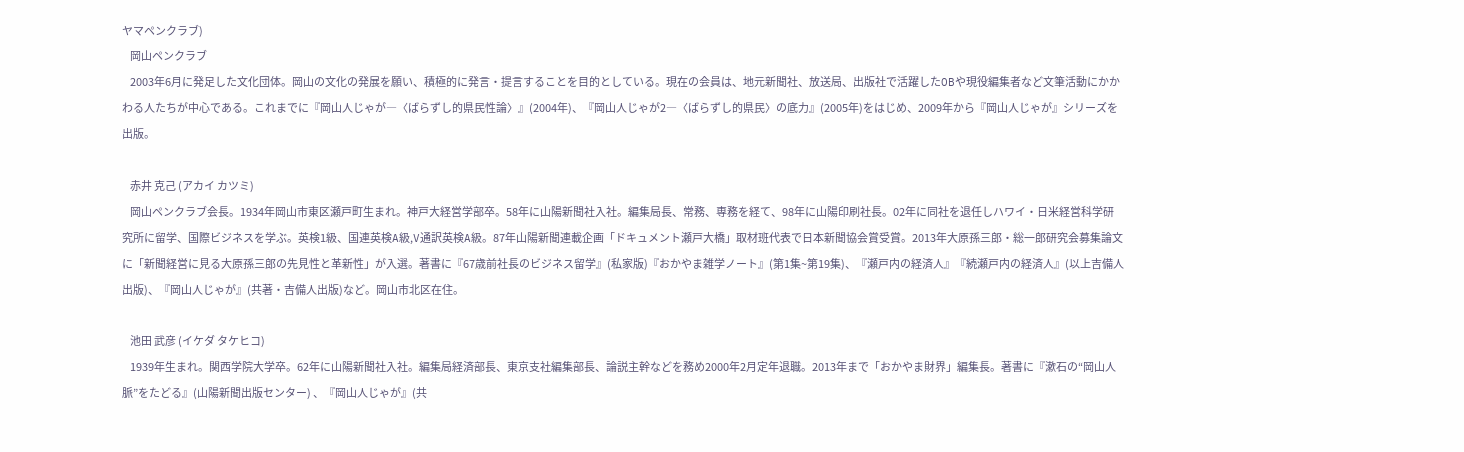ヤマペンクラブ)
    岡山ペンクラブ
    2003年6月に発足した文化団体。岡山の文化の発展を願い、積極的に発言・提言することを目的としている。現在の会員は、地元新聞社、放送局、出版社で活躍したOBや現役編集者など文筆活動にかかわる人たちが中心である。これまでに『岡山人じゃが―〈ばらずし的県民性論〉』(2004年)、『岡山人じゃが2―〈ばらずし的県民〉の底力』(2005年)をはじめ、2009年から『岡山人じゃが』シリーズを出版。

    赤井 克己 (アカイ カツミ)
    岡山ペンクラブ会長。1934年岡山市東区瀬戸町生まれ。神戸大経営学部卒。58年に山陽新聞社入社。編集局長、常務、専務を経て、98年に山陽印刷社長。02年に同社を退任しハワイ・日米経営科学研究所に留学、国際ビジネスを学ぶ。英検1級、国連英検A級,V通訳英検A級。87年山陽新聞連載企画「ドキュメント瀬戸大橋」取材班代表で日本新聞協会賞受賞。2013年大原孫三郎・総一郎研究会募集論文に「新聞経営に見る大原孫三郎の先見性と革新性」が入選。著書に『67歳前社長のビジネス留学』(私家版)『おかやま雑学ノート』(第1集~第19集)、『瀬戸内の経済人』『続瀬戸内の経済人』(以上吉備人出版)、『岡山人じゃが』(共著・吉備人出版)など。岡山市北区在住。

    池田 武彦 (イケダ タケヒコ)
    1939年生まれ。関西学院大学卒。62年に山陽新聞社入社。編集局経済部長、東京支社編集部長、論説主幹などを務め2000年2月定年退職。2013年まで「おかやま財界」編集長。著書に『漱石の“岡山人脈”をたどる』(山陽新聞出版センター) 、『岡山人じゃが』(共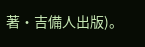著・吉備人出版)。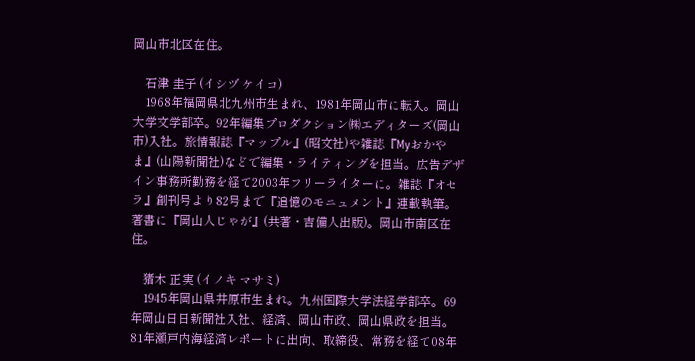岡山市北区在住。

    石津 圭子 (イシヅ ケイコ)
    1968年福岡県北九州市生まれ、1981年岡山市に転入。岡山大学文学部卒。92年編集プロダクション㈱エディターズ(岡山市)入社。旅情報誌『マップル』(昭文社)や雑誌『Myおかやま』(山陽新聞社)などで編集・ライティングを担当。広告デザイン事務所勤務を経て2003年フリーライターに。雑誌『オセラ』創刊号より82号まで『追憶のモニュメント』連載執筆。著書に『岡山人じゃが』(共著・吉備人出版)。岡山市南区在住。

    猪木 正実 (イノキ マサミ)
    1945年岡山県井原市生まれ。九州国際大学法経学部卒。69年岡山日日新聞社入社、経済、岡山市政、岡山県政を担当。81年瀬戸内海経済レポートに出向、取締役、常務を経て08年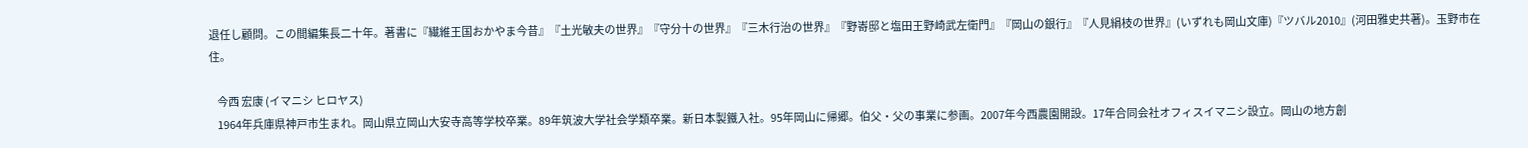退任し顧問。この間編集長二十年。著書に『繊維王国おかやま今昔』『土光敏夫の世界』『守分十の世界』『三木行治の世界』『野㟢邸と塩田王野崎武左衛門』『岡山の銀行』『人見絹枝の世界』(いずれも岡山文庫)『ツバル2010』(河田雅史共著)。玉野市在住。

    今西 宏康 (イマニシ ヒロヤス)
    1964年兵庫県神戸市生まれ。岡山県立岡山大安寺高等学校卒業。89年筑波大学社会学類卒業。新日本製鐵入社。95年岡山に帰郷。伯父・父の事業に参画。2007年今西農園開設。17年合同会社オフィスイマニシ設立。岡山の地方創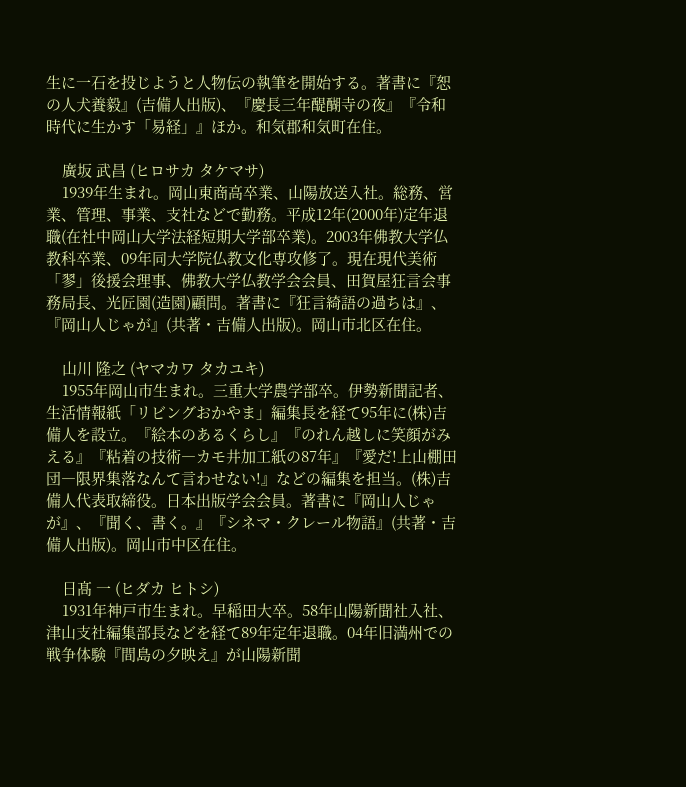生に一石を投じようと人物伝の執筆を開始する。著書に『恕の人犬養毅』(吉備人出版)、『慶長三年醍醐寺の夜』『令和時代に生かす「易経」』ほか。和気郡和気町在住。

    廣坂 武昌 (ヒロサカ タケマサ)
    1939年生まれ。岡山東商高卒業、山陽放送入社。総務、営業、管理、事業、支社などで勤務。平成12年(2000年)定年退職(在社中岡山大学法経短期大学部卒業)。2003年佛教大学仏教科卒業、09年同大学院仏教文化専攻修了。現在現代美術「翏」後援会理事、佛教大学仏教学会会員、田賀屋狂言会事務局長、光匠園(造園)顧問。著書に『狂言綺語の過ちは』、『岡山人じゃが』(共著・吉備人出版)。岡山市北区在住。

    山川 隆之 (ヤマカワ タカユキ)
    1955年岡山市生まれ。三重大学農学部卒。伊勢新聞記者、生活情報紙「リビングおかやま」編集長を経て95年に(株)吉備人を設立。『絵本のあるくらし』『のれん越しに笑顔がみえる』『粘着の技術―カモ井加工紙の87年』『愛だ!上山棚田団―限界集落なんて言わせない!』などの編集を担当。(株)吉備人代表取締役。日本出版学会会員。著書に『岡山人じゃが』、『聞く、書く。』『シネマ・クレール物語』(共著・吉備人出版)。岡山市中区在住。

    日髙 一 (ヒダカ ヒトシ)
    1931年神戸市生まれ。早稲田大卒。58年山陽新聞社入社、津山支社編集部長などを経て89年定年退職。04年旧満州での戦争体験『間島の夕映え』が山陽新聞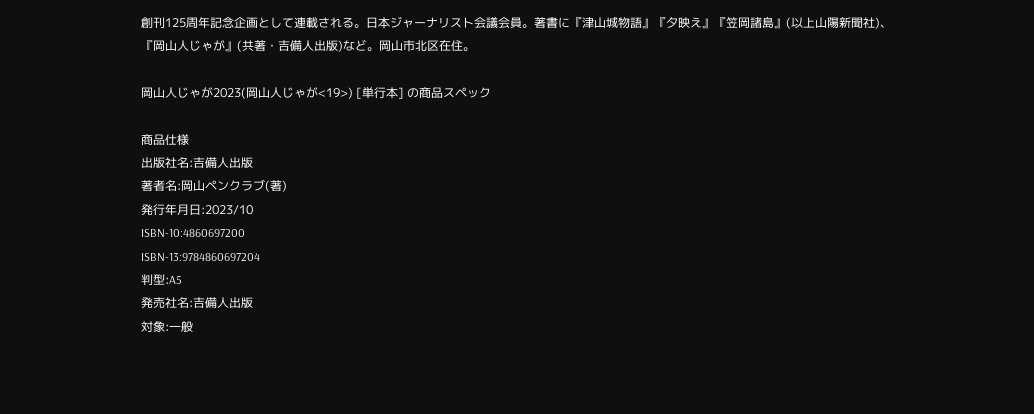創刊125周年記念企画として連載される。日本ジャーナリスト会議会員。著書に『津山城物語』『夕映え』『笠岡諸島』(以上山陽新聞社)、『岡山人じゃが』(共著・吉備人出版)など。岡山市北区在住。

岡山人じゃが2023(岡山人じゃが<19>) [単行本] の商品スペック

商品仕様
出版社名:吉備人出版
著者名:岡山ペンクラブ(著)
発行年月日:2023/10
ISBN-10:4860697200
ISBN-13:9784860697204
判型:A5
発売社名:吉備人出版
対象:一般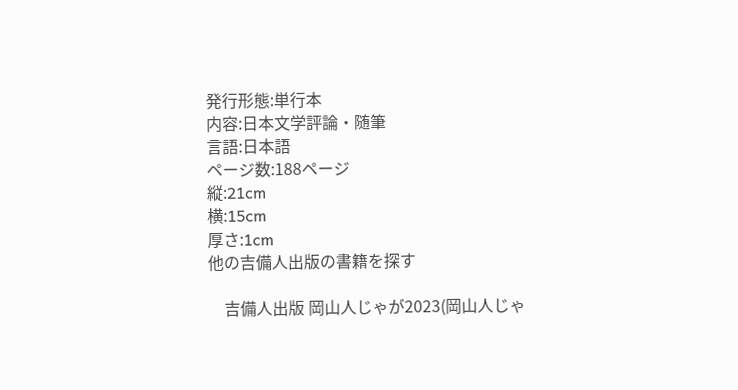発行形態:単行本
内容:日本文学評論・随筆
言語:日本語
ページ数:188ページ
縦:21cm
横:15cm
厚さ:1cm
他の吉備人出版の書籍を探す

    吉備人出版 岡山人じゃが2023(岡山人じゃ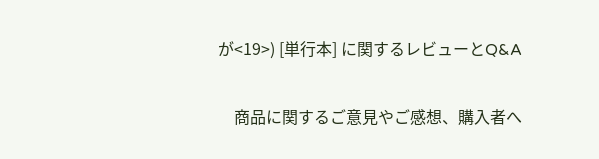が<19>) [単行本] に関するレビューとQ&A

    商品に関するご意見やご感想、購入者へ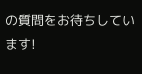の質問をお待ちしています!